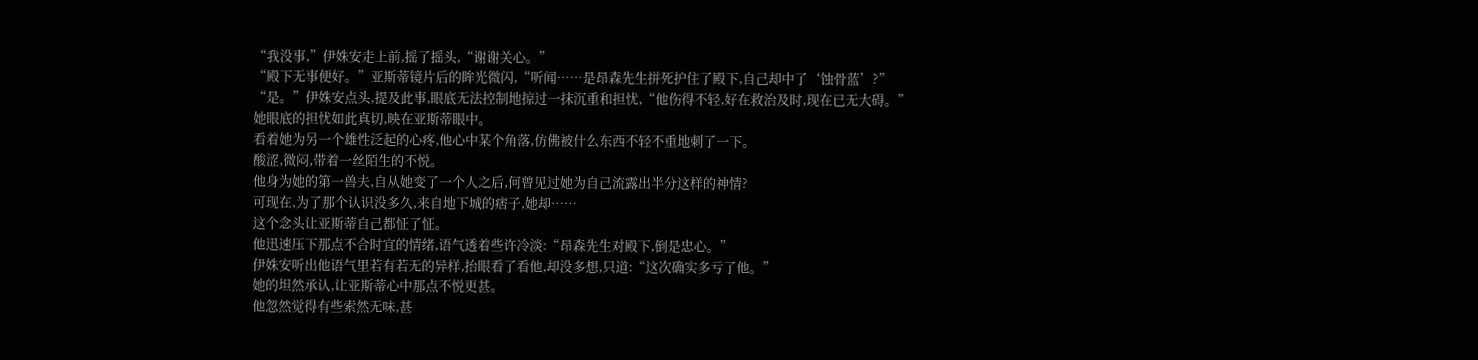“我没事,”伊姝安走上前,摇了摇头,“谢谢关心。”
“殿下无事便好。”亚斯蒂镜片后的眸光微闪,“听闻……是昂森先生拼死护住了殿下,自己却中了‘蚀骨蓝’?”
“是。”伊姝安点头,提及此事,眼底无法控制地掠过一抹沉重和担忧,“他伤得不轻,好在救治及时,现在已无大碍。”
她眼底的担忧如此真切,映在亚斯蒂眼中。
看着她为另一个雄性泛起的心疼,他心中某个角落,仿佛被什么东西不轻不重地刺了一下。
酸涩,微闷,带着一丝陌生的不悦。
他身为她的第一兽夫,自从她变了一个人之后,何曾见过她为自己流露出半分这样的神情?
可现在,为了那个认识没多久,来自地下城的痞子,她却……
这个念头让亚斯蒂自己都怔了怔。
他迅速压下那点不合时宜的情绪,语气透着些许冷淡:“昂森先生对殿下,倒是忠心。”
伊姝安听出他语气里若有若无的异样,抬眼看了看他,却没多想,只道:“这次确实多亏了他。”
她的坦然承认,让亚斯蒂心中那点不悦更甚。
他忽然觉得有些索然无味,甚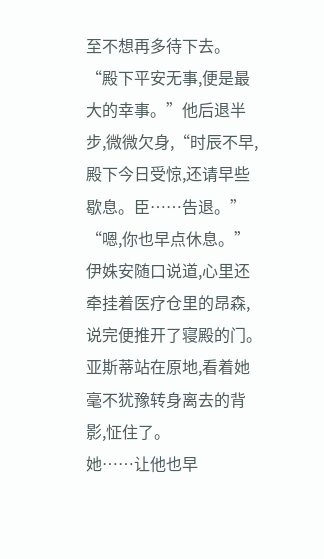至不想再多待下去。
“殿下平安无事,便是最大的幸事。”他后退半步,微微欠身,“时辰不早,殿下今日受惊,还请早些歇息。臣……告退。”
“嗯,你也早点休息。”伊姝安随口说道,心里还牵挂着医疗仓里的昂森,说完便推开了寝殿的门。
亚斯蒂站在原地,看着她毫不犹豫转身离去的背影,怔住了。
她……让他也早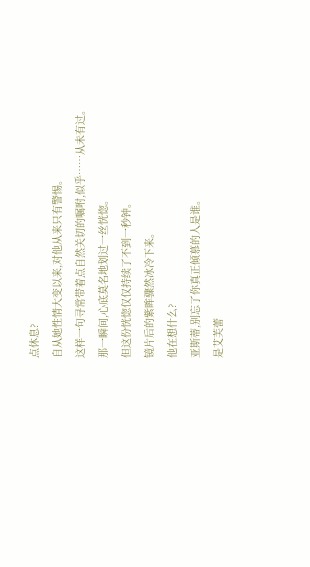点休息?
自从她性情大变以来,对他从来只有警惕。
这样一句寻常带着点自然关切的嘱咐,似乎……从未有过。
那一瞬间,心底莫名地划过一丝恍惚。
但这份恍惚仅仅持续了不到一秒钟。
镜片后的紫眸骤然冰冷下来。
他在想什么?
亚斯蒂,别忘了你真正倾慕的人是谁。
是艾芙蕾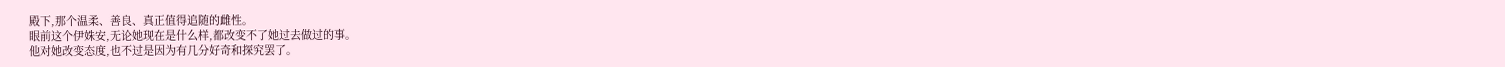殿下,那个温柔、善良、真正值得追随的雌性。
眼前这个伊姝安,无论她现在是什么样,都改变不了她过去做过的事。
他对她改变态度,也不过是因为有几分好奇和探究罢了。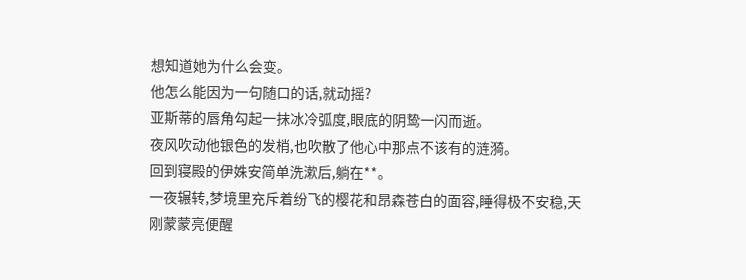想知道她为什么会变。
他怎么能因为一句随口的话,就动摇?
亚斯蒂的唇角勾起一抹冰冷弧度,眼底的阴鸷一闪而逝。
夜风吹动他银色的发梢,也吹散了他心中那点不该有的涟漪。
回到寝殿的伊姝安简单洗漱后,躺在**。
一夜辗转,梦境里充斥着纷飞的樱花和昂森苍白的面容,睡得极不安稳,天刚蒙蒙亮便醒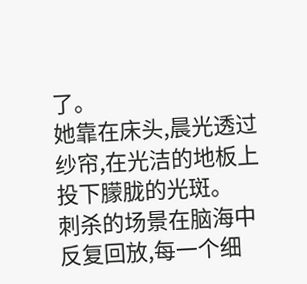了。
她靠在床头,晨光透过纱帘,在光洁的地板上投下朦胧的光斑。
刺杀的场景在脑海中反复回放,每一个细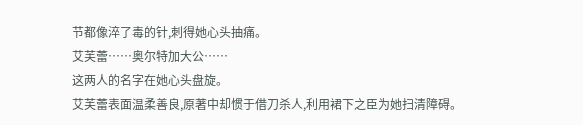节都像淬了毒的针,刺得她心头抽痛。
艾芙蕾……奥尔特加大公……
这两人的名字在她心头盘旋。
艾芙蕾表面温柔善良,原著中却惯于借刀杀人,利用裙下之臣为她扫清障碍。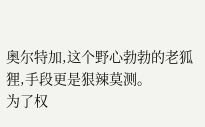奥尔特加,这个野心勃勃的老狐狸,手段更是狠辣莫测。
为了权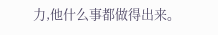力,他什么事都做得出来。